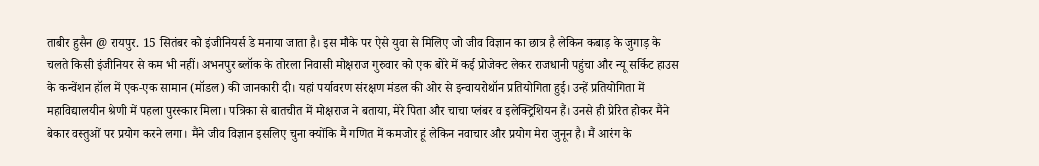ताबीर हुसैन @ रायपुर. 15 सितंबर को इंजीनियर्स डे मनाया जाता है। इस मौके पर ऐसे युवा से मिलिए जो जीव विज्ञान का छात्र है लेकिन कबाड़ के जुगाड़ के चलते किसी इंजीनियर से कम भी नहीं। अभनपुर ब्लॉक के तोरला निवासी मोक्षराज गुरुवार को एक बोरे में कई प्रोजेक्ट लेकर राजधानी पहुंचा और न्यू सर्किट हाउस के कन्वेंशन हॉल में एक-एक सामान (मॉडल) की जानकारी दी। यहां पर्यावरण संरक्षण मंडल की ओर से इन्वायरोथॉन प्रतियोगिता हुई। उन्हें प्रतियोगिता में महाविद्यालयीन श्रेणी में पहला पुरस्कार मिला। पत्रिका से बातचीत में मोक्षराज ने बताया, मेरे पिता और चाचा प्लंबर व इलेक्ट्रिशियन हैं। उनसे ही प्रेरित होकर मैंने बेकार वस्तुओं पर प्रयोग करने लगा। मैंने जीव विज्ञान इसलिए चुना क्योंकि मैं गणित में कमजोर हूं लेकिन नवाचार और प्रयोग मेरा जुनून है। मैं आरंग के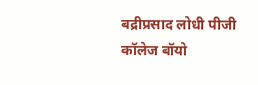बद्रीप्रसाद लोधी पीजी कॉलेज बॉयो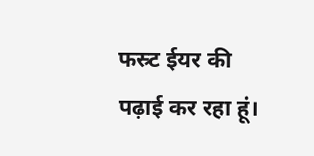फस्र्ट ईयर की पढ़ाई कर रहा हूं।